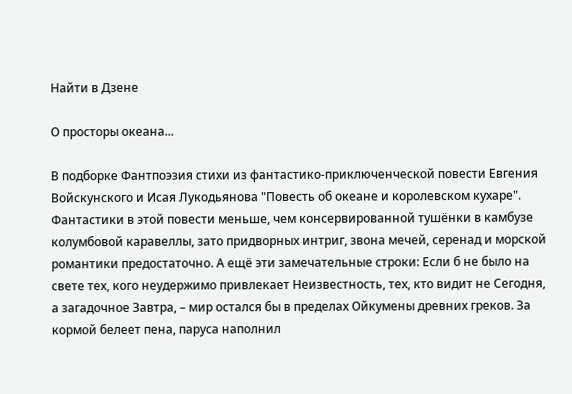Найти в Дзене

О просторы океана...

В подборке Фантпоэзия стихи из фантастико-приключенческой повести Евгения Войскунского и Исая Лукодьянова "Повесть об океане и королевском кухаре". Фантастики в этой повести меньше, чем консервированной тушёнки в камбузе колумбовой каравеллы, зато придворных интриг, звона мечей, серенад и морской романтики предостаточно. А ещё эти замечательные строки: Если б не было на свете тех, кого неудержимо привлекает Неизвестность, тех, кто видит не Сегодня, а загадочное Завтра, – мир остался бы в пределах Ойкумены древних греков. За кормой белеет пена, паруса наполнил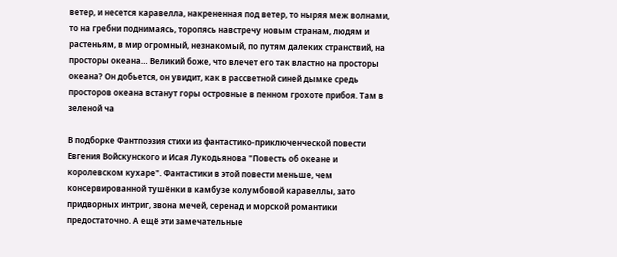ветер, и несется каравелла, накрененная под ветер, то ныряя меж волнами, то на гребни поднимаясь, торопясь навстречу новым странам, людям и растеньям, в мир огромный, незнакомый, по путям далеких странствий, на просторы океана… Великий боже, что влечет его так властно на просторы океана? Он добьется, он увидит, как в рассветной синей дымке средь просторов океана встанут горы островные в пенном грохоте прибоя. Там в зеленой ча

В подборке Фантпоэзия стихи из фантастико-приключенческой повести Евгения Войскунского и Исая Лукодьянова "Повесть об океане и королевском кухаре". Фантастики в этой повести меньше, чем консервированной тушёнки в камбузе колумбовой каравеллы, зато придворных интриг, звона мечей, серенад и морской романтики предостаточно. А ещё эти замечательные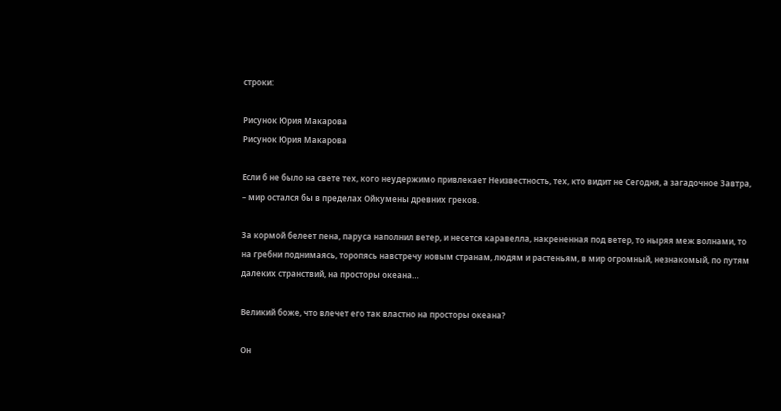строки:

Рисунок Юрия Макарова
Рисунок Юрия Макарова

Если б не было на свете тех, кого неудержимо привлекает Неизвестность, тех, кто видит не Сегодня, а загадочное Завтра, – мир остался бы в пределах Ойкумены древних греков.

За кормой белеет пена, паруса наполнил ветер, и несется каравелла, накрененная под ветер, то ныряя меж волнами, то на гребни поднимаясь, торопясь навстречу новым странам, людям и растеньям, в мир огромный, незнакомый, по путям далеких странствий, на просторы океана…

Великий боже, что влечет его так властно на просторы океана?

Он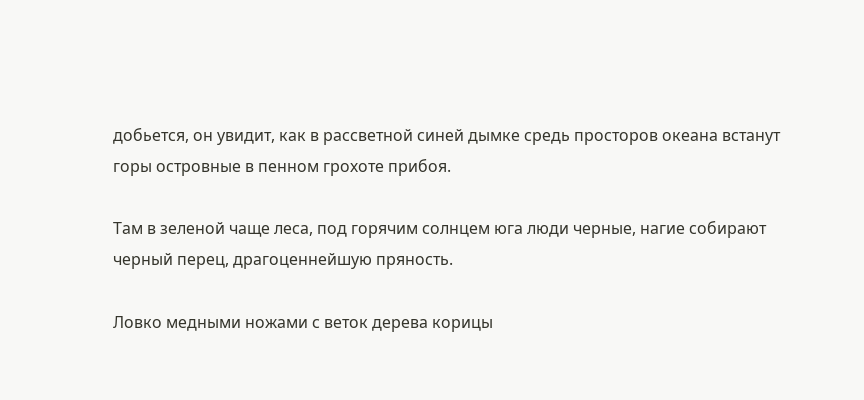добьется, он увидит, как в рассветной синей дымке средь просторов океана встанут горы островные в пенном грохоте прибоя.

Там в зеленой чаще леса, под горячим солнцем юга люди черные, нагие собирают черный перец, драгоценнейшую пряность.

Ловко медными ножами с веток дерева корицы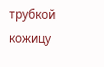трубкой кожицу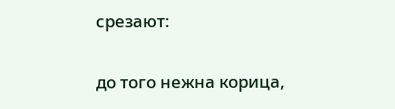срезают:

до того нежна корица,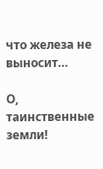что железа не выносит…

О, таинственные земли!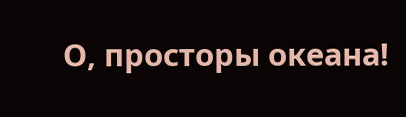О, просторы океана!